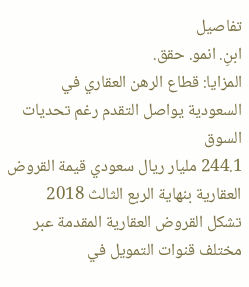تفاصيل
ابنِ. انمو. حقق.
المزايا: قطاع الرهن العقاري في السعودية يواصل التقدم رغم تحديات السوق
244.1 مليار ريال سعودي قيمة القروض العقارية بنهاية الربع الثالث 2018
تشكل القروض العقارية المقدمة عبر مختلف قنوات التمويل في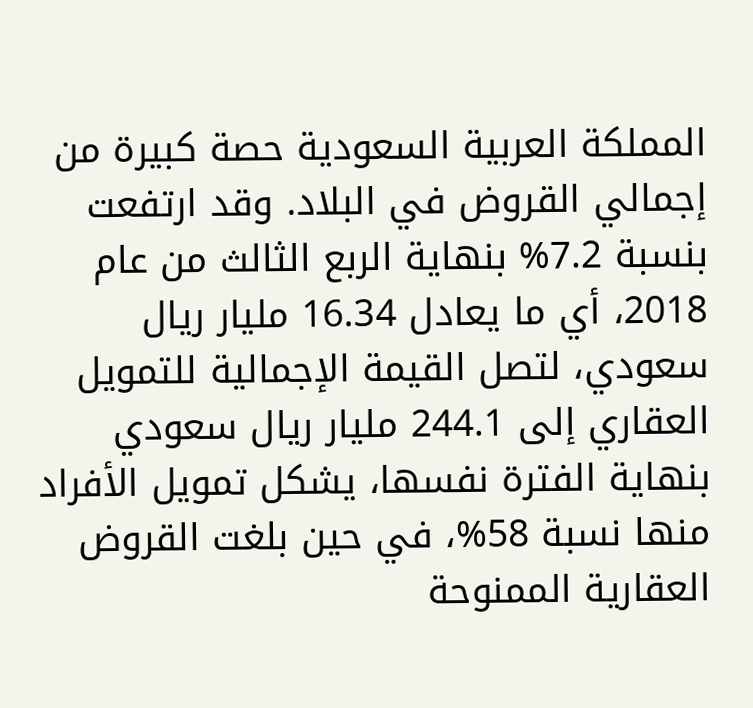المملكة العربية السعودية حصة كبيرة من إجمالي القروض في البلاد. وقد ارتفعت بنسبة 7.2% بنهاية الربع الثالث من عام 2018، أي ما يعادل 16.34 مليار ريال سعودي، لتصل القيمة الإجمالية للتمويل العقاري إلى 244.1 مليار ريال سعودي بنهاية الفترة نفسها، يشكل تمويل الأفراد منها نسبة 58%، في حين بلغت القروض العقارية الممنوحة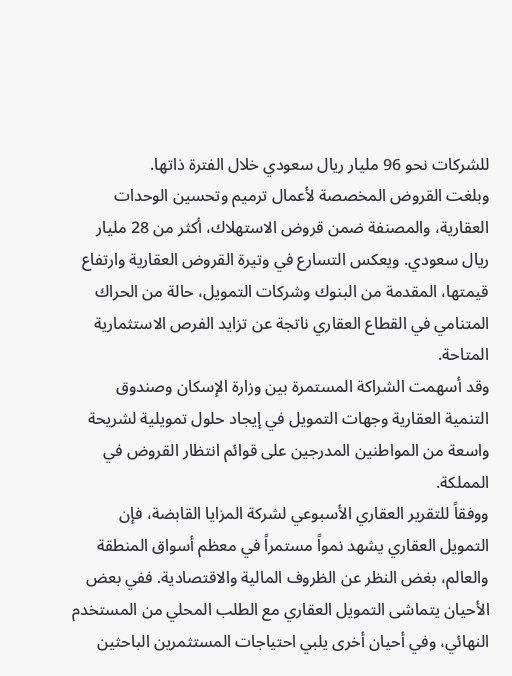للشركات نحو 96 مليار ريال سعودي خلال الفترة ذاتها.
وبلغت القروض المخصصة لأعمال ترميم وتحسين الوحدات العقارية، والمصنفة ضمن قروض الاستهلاك، أكثر من 28 مليار ريال سعودي. ويعكس التسارع في وتيرة القروض العقارية وارتفاع قيمتها، المقدمة من البنوك وشركات التمويل، حالة من الحراك المتنامي في القطاع العقاري ناتجة عن تزايد الفرص الاستثمارية المتاحة.
وقد أسهمت الشراكة المستمرة بين وزارة الإسكان وصندوق التنمية العقارية وجهات التمويل في إيجاد حلول تمويلية لشريحة واسعة من المواطنين المدرجين على قوائم انتظار القروض في المملكة.
ووفقاً للتقرير العقاري الأسبوعي لشركة المزايا القابضة، فإن التمويل العقاري يشهد نمواً مستمراً في معظم أسواق المنطقة والعالم، بغض النظر عن الظروف المالية والاقتصادية. ففي بعض الأحيان يتماشى التمويل العقاري مع الطلب المحلي من المستخدم النهائي، وفي أحيان أخرى يلبي احتياجات المستثمرين الباحثين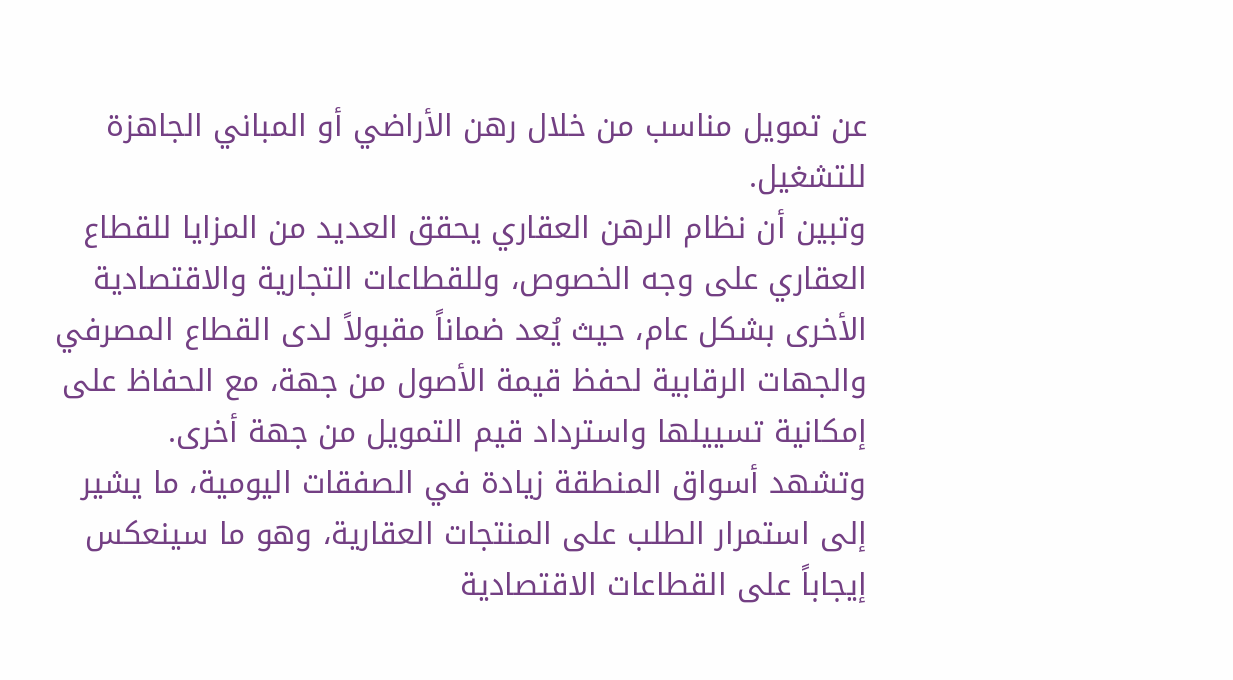عن تمويل مناسب من خلال رهن الأراضي أو المباني الجاهزة للتشغيل.
وتبين أن نظام الرهن العقاري يحقق العديد من المزايا للقطاع العقاري على وجه الخصوص، وللقطاعات التجارية والاقتصادية الأخرى بشكل عام، حيث يُعد ضماناً مقبولاً لدى القطاع المصرفي والجهات الرقابية لحفظ قيمة الأصول من جهة، مع الحفاظ على إمكانية تسييلها واسترداد قيم التمويل من جهة أخرى.
وتشهد أسواق المنطقة زيادة في الصفقات اليومية، ما يشير إلى استمرار الطلب على المنتجات العقارية، وهو ما سينعكس إيجاباً على القطاعات الاقتصادية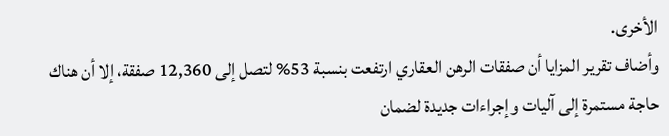الأخرى.
وأضاف تقرير المزايا أن صفقات الرهن العقاري ارتفعت بنسبة 53% لتصل إلى 12,360 صفقة، إلا أن هناك حاجة مستمرة إلى آليات وإجراءات جديدة لضمان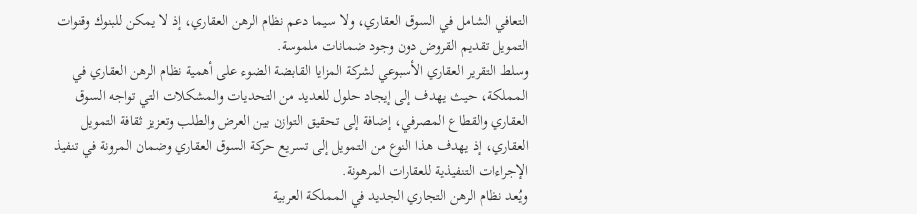التعافي الشامل في السوق العقاري، ولا سيما دعم نظام الرهن العقاري، إذ لا يمكن للبنوك وقنوات التمويل تقديم القروض دون وجود ضمانات ملموسة.
وسلط التقرير العقاري الأسبوعي لشركة المزايا القابضة الضوء على أهمية نظام الرهن العقاري في المملكة، حيث يهدف إلى إيجاد حلول للعديد من التحديات والمشكلات التي تواجه السوق العقاري والقطاع المصرفي، إضافة إلى تحقيق التوازن بين العرض والطلب وتعزيز ثقافة التمويل العقاري، إذ يهدف هذا النوع من التمويل إلى تسريع حركة السوق العقاري وضمان المرونة في تنفيذ الإجراءات التنفيذية للعقارات المرهونة.
ويُعد نظام الرهن التجاري الجديد في المملكة العربية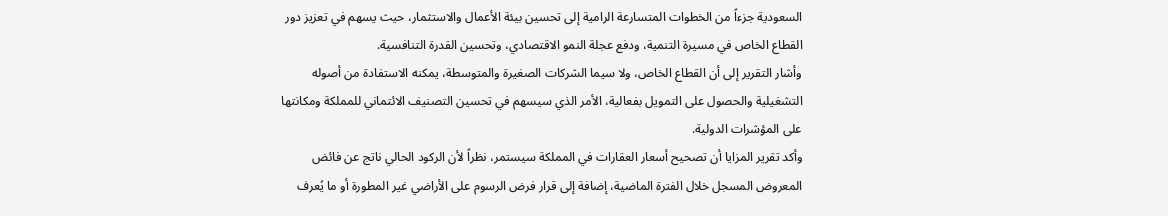السعودية جزءاً من الخطوات المتسارعة الرامية إلى تحسين بيئة الأعمال والاستثمار، حيث يسهم في تعزيز دور القطاع الخاص في مسيرة التنمية، ودفع عجلة النمو الاقتصادي، وتحسين القدرة التنافسية.
وأشار التقرير إلى أن القطاع الخاص، ولا سيما الشركات الصغيرة والمتوسطة، يمكنه الاستفادة من أصوله التشغيلية والحصول على التمويل بفعالية، الأمر الذي سيسهم في تحسين التصنيف الائتماني للمملكة ومكانتها على المؤشرات الدولية.
وأكد تقرير المزايا أن تصحيح أسعار العقارات في المملكة سيستمر، نظراً لأن الركود الحالي ناتج عن فائض المعروض المسجل خلال الفترة الماضية، إضافة إلى قرار فرض الرسوم على الأراضي غير المطورة أو ما يُعرف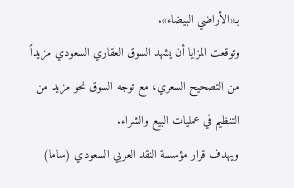بـ«الأراضي البيضاء».
وتوقعت المزايا أن يشهد السوق العقاري السعودي مزيداً من التصحيح السعري، مع توجه السوق نحو مزيد من التنظيم في عمليات البيع والشراء.
ويهدف قرار مؤسسة النقد العربي السعودي (ساما)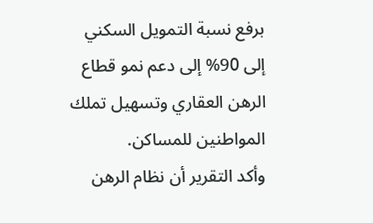برفع نسبة التمويل السكني إلى 90% إلى دعم نمو قطاع الرهن العقاري وتسهيل تملك المواطنين للمساكن.
وأكد التقرير أن نظام الرهن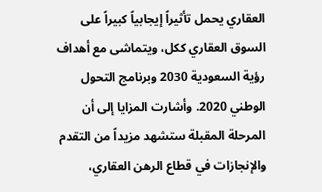العقاري يحمل تأثيراً إيجابياً كبيراً على السوق العقاري ككل، ويتماشى مع أهداف رؤية السعودية 2030 وبرنامج التحول الوطني 2020. وأشارت المزايا إلى أن المرحلة المقبلة ستشهد مزيداً من التقدم والإنجازات في قطاع الرهن العقاري،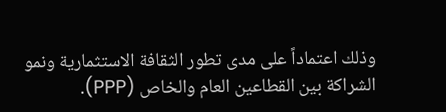وذلك اعتماداً على مدى تطور الثقافة الاستثمارية ونمو الشراكة بين القطاعين العام والخاص (PPP).